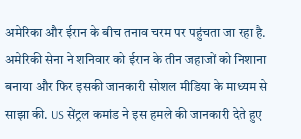अमेरिका और ईरान के बीच तनाव चरम पर पहुंचता जा रहा है. अमेरिकी सेना ने शनिवार को ईरान के तीन जहाजों को निशाना बनाया और फिर इसकी जानकारी सोशल मीडिया के माध्यम से साझा की. US सेंट्रल कमांड ने इस हमले की जानकारी देते हुए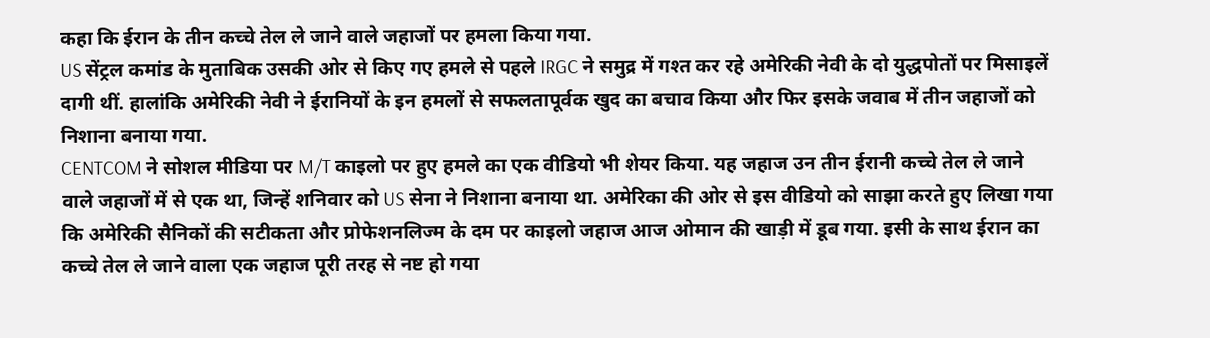कहा कि ईरान के तीन कच्चे तेल ले जाने वाले जहाजों पर हमला किया गया.
US सेंट्रल कमांड के मुताबिक उसकी ओर से किए गए हमले से पहले IRGC ने समुद्र में गश्त कर रहे अमेरिकी नेवी के दो युद्धपोतों पर मिसाइलें दागी थीं. हालांकि अमेरिकी नेवी ने ईरानियों के इन हमलों से सफलतापूर्वक खुद का बचाव किया और फिर इसके जवाब में तीन जहाजों को निशाना बनाया गया.
CENTCOM ने सोशल मीडिया पर M/T काइलो पर हुए हमले का एक वीडियो भी शेयर किया. यह जहाज उन तीन ईरानी कच्चे तेल ले जाने वाले जहाजों में से एक था, जिन्हें शनिवार को US सेना ने निशाना बनाया था. अमेरिका की ओर से इस वीडियो को साझा करते हुए लिखा गया कि अमेरिकी सैनिकों की सटीकता और प्रोफेशनलिज्म के दम पर काइलो जहाज आज ओमान की खाड़ी में डूब गया. इसी के साथ ईरान का कच्चे तेल ले जाने वाला एक जहाज पूरी तरह से नष्ट हो गया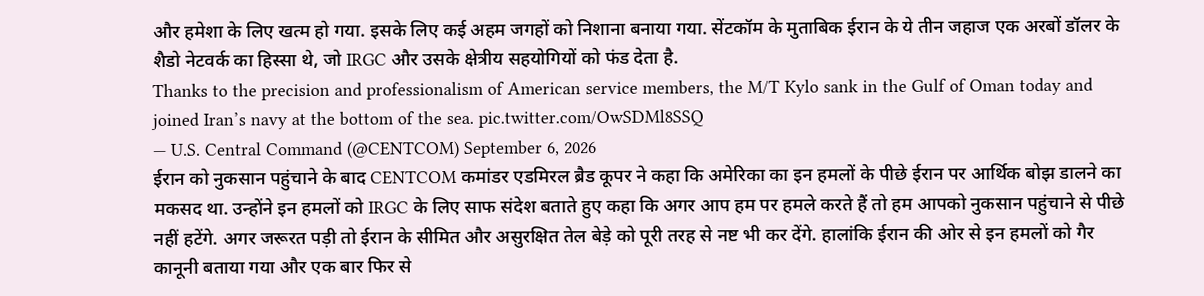और हमेशा के लिए खत्म हो गया. इसके लिए कई अहम जगहों को निशाना बनाया गया. सेंटकॉम के मुताबिक ईरान के ये तीन जहाज एक अरबों डॉलर के शैडो नेटवर्क का हिस्सा थे, जो IRGC और उसके क्षेत्रीय सहयोगियों को फंड देता है.
Thanks to the precision and professionalism of American service members, the M/T Kylo sank in the Gulf of Oman today and joined Iran’s navy at the bottom of the sea. pic.twitter.com/OwSDMl8SSQ
— U.S. Central Command (@CENTCOM) September 6, 2026
ईरान को नुकसान पहुंचाने के बाद CENTCOM कमांडर एडमिरल ब्रैड कूपर ने कहा कि अमेरिका का इन हमलों के पीछे ईरान पर आर्थिक बोझ डालने का मकसद था. उन्होंने इन हमलों को IRGC के लिए साफ संदेश बताते हुए कहा कि अगर आप हम पर हमले करते हैं तो हम आपको नुकसान पहुंचाने से पीछे नहीं हटेंगे. अगर जरूरत पड़ी तो ईरान के सीमित और असुरक्षित तेल बेड़े को पूरी तरह से नष्ट भी कर देंगे. हालांकि ईरान की ओर से इन हमलों को गैर कानूनी बताया गया और एक बार फिर से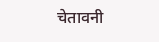चेतावनी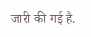जारी की गई है.